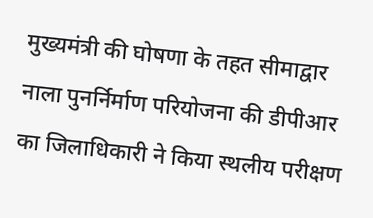मुख्यमंत्री की घोषणा के तहत सीमाद्वार नाला पुनर्निर्माण परियोजना की डीपीआर का जिलाधिकारी ने किया स्थलीय परीक्षण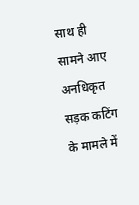साथ ही सामने आए अनधिकृत सड़क कटिंग के मामले में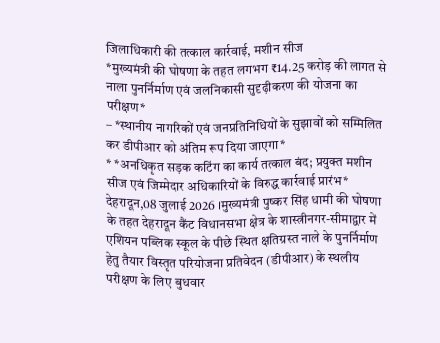जिलाधिकारी की तत्काल कार्रवाई, मशीन सीज
*मुख्यमंत्री की घोषणा के तहत लगभग ₹14.25 करोड़ की लागत से नाला पुनर्निर्माण एवं जलनिकासी सुदृढ़ीकरण की योजना का परीक्षण*
– *स्थानीय नागरिकों एवं जनप्रतिनिधियों के सुझावों को सम्मिलित कर डीपीआर को अंतिम रूप दिया जाएगा*
* *अनधिकृत सड़क कटिंग का कार्य तत्काल बंद; प्रयुक्त मशीन सीज एवं जिम्मेदार अधिकारियों के विरुद्ध कार्रवाई प्रारंभ*
देहरादून,08 जुलाई 2026 ।मुख्यमंत्री पुष्कर सिंह धामी की घोषणा के तहत देहरादून कैंट विधानसभा क्षेत्र के शास्त्रीनगर-सीमाद्वार में एशियन पब्लिक स्कूल के पीछे स्थित क्षतिग्रस्त नाले के पुनर्निर्माण हेतु तैयार विस्तृत परियोजना प्रतिवेदन (डीपीआर) के स्थलीय परीक्षण के लिए बुधवार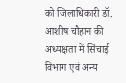को जिलाधिकारी डॉ. आशीष चौहान की अध्यक्षता में सिंचाई विभाग एवं अन्य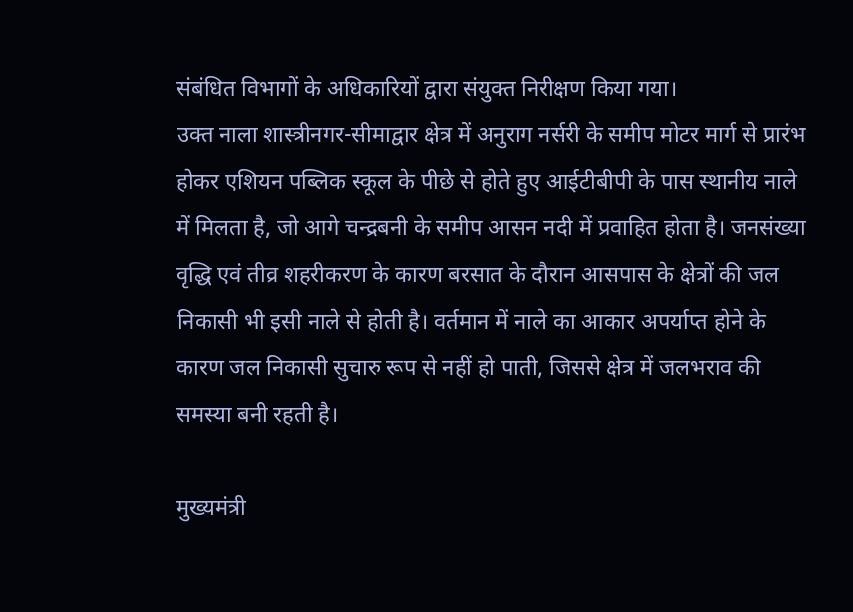संबंधित विभागों के अधिकारियों द्वारा संयुक्त निरीक्षण किया गया।
उक्त नाला शास्त्रीनगर-सीमाद्वार क्षेत्र में अनुराग नर्सरी के समीप मोटर मार्ग से प्रारंभ होकर एशियन पब्लिक स्कूल के पीछे से होते हुए आईटीबीपी के पास स्थानीय नाले में मिलता है, जो आगे चन्द्रबनी के समीप आसन नदी में प्रवाहित होता है। जनसंख्या वृद्धि एवं तीव्र शहरीकरण के कारण बरसात के दौरान आसपास के क्षेत्रों की जल निकासी भी इसी नाले से होती है। वर्तमान में नाले का आकार अपर्याप्त होने के कारण जल निकासी सुचारु रूप से नहीं हो पाती, जिससे क्षेत्र में जलभराव की समस्या बनी रहती है।

मुख्यमंत्री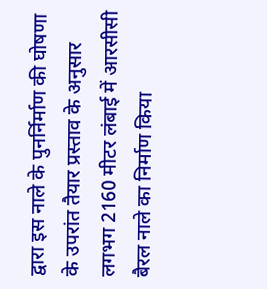द्वारा इस नाले के पुनर्निर्माण की घोषणा के उपरांत तैयार प्रस्ताव के अनुसार लगभग 2160 मीटर लंबाई में आरसीसी बैरल नाले का निर्माण किया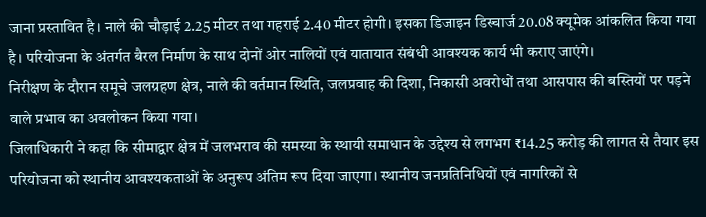जाना प्रस्तावित है। नाले की चौड़ाई 2.25 मीटर तथा गहराई 2.40 मीटर होगी। इसका डिजाइन डिस्चार्ज 20.08 क्यूमेक आंकलित किया गया है। परियोजना के अंतर्गत बैरल निर्माण के साथ दोनों ओर नालियों एवं यातायात संबंधी आवश्यक कार्य भी कराए जाएंगे।
निरीक्षण के दौरान समूचे जलग्रहण क्षेत्र, नाले की वर्तमान स्थिति, जलप्रवाह की दिशा, निकासी अवरोधों तथा आसपास की बस्तियों पर पड़ने वाले प्रभाव का अवलोकन किया गया।
जिलाधिकारी ने कहा कि सीमाद्वार क्षेत्र में जलभराव की समस्या के स्थायी समाधान के उद्देश्य से लगभग ₹14.25 करोड़ की लागत से तैयार इस परियोजना को स्थानीय आवश्यकताओं के अनुरूप अंतिम रूप दिया जाएगा। स्थानीय जनप्रतिनिधियों एवं नागरिकों से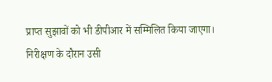प्राप्त सुझावों को भी डीपीआर में सम्मिलित किया जाएगा।
निरीक्षण के दौरान उसी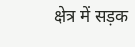क्षेत्र में सड़क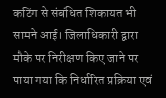कटिंग से संबंधित शिकायत भी सामने आई। जिलाधिकारी द्वारा मौके पर निरीक्षण किए जाने पर पाया गया कि निर्धारित प्रक्रिया एवं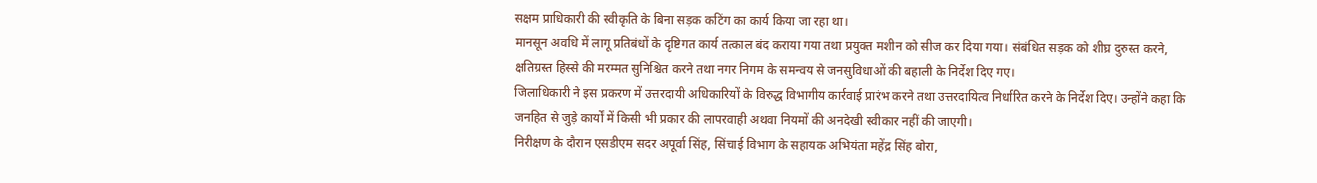सक्षम प्राधिकारी की स्वीकृति के बिना सड़क कटिंग का कार्य किया जा रहा था।
मानसून अवधि में लागू प्रतिबंधों के दृष्टिगत कार्य तत्काल बंद कराया गया तथा प्रयुक्त मशीन को सीज कर दिया गया। संबंधित सड़क को शीघ्र दुरुस्त करने, क्षतिग्रस्त हिस्से की मरम्मत सुनिश्चित करने तथा नगर निगम के समन्वय से जनसुविधाओं की बहाली के निर्देश दिए गए।
जिलाधिकारी ने इस प्रकरण में उत्तरदायी अधिकारियों के विरुद्ध विभागीय कार्रवाई प्रारंभ करने तथा उत्तरदायित्व निर्धारित करने के निर्देश दिए। उन्होंने कहा कि जनहित से जुड़े कार्यों में किसी भी प्रकार की लापरवाही अथवा नियमों की अनदेखी स्वीकार नहीं की जाएगी।
निरीक्षण के दौरान एसडीएम सदर अपूर्वा सिंह, सिंचाई विभाग के सहायक अभियंता महेंद्र सिंह बोरा,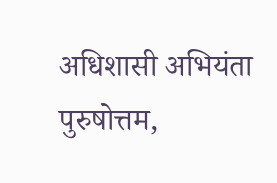अधिशासी अभियंता पुरुषोत्तम,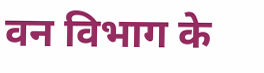वन विभाग के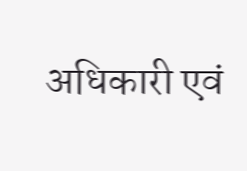अधिकारी एवं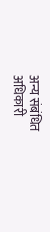अन्य संबंधित अधिकारी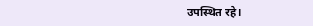उपस्थित रहे।